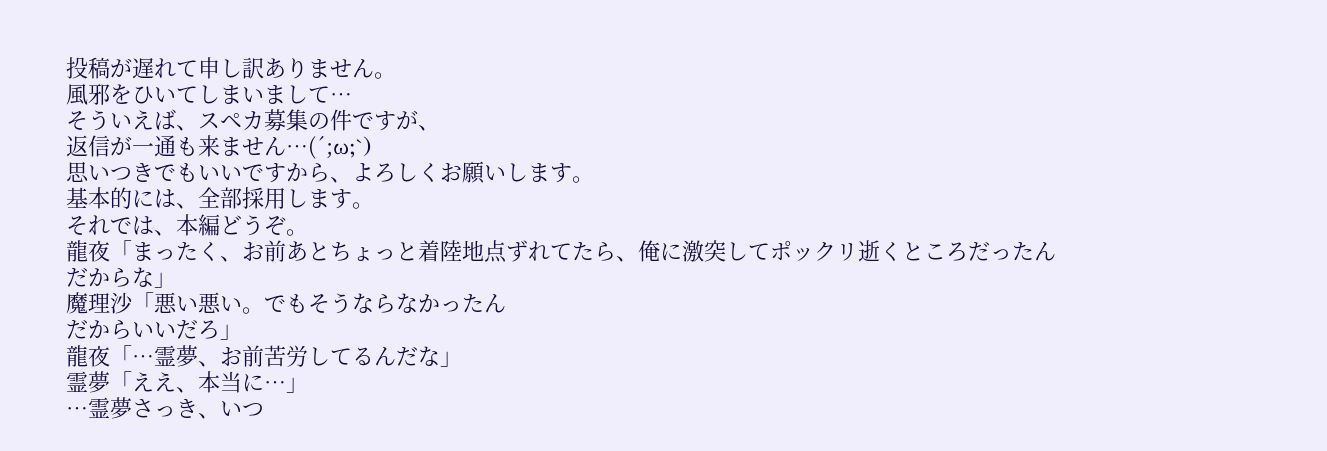投稿が遅れて申し訳ありません。
風邪をひいてしまいまして…
そういえば、スペカ募集の件ですが、
返信が一通も来ません…(´;ω;`)
思いつきでもいいですから、よろしくお願いします。
基本的には、全部採用します。
それでは、本編どうぞ。
龍夜「まったく、お前あとちょっと着陸地点ずれてたら、俺に激突してポックリ逝くところだったんだからな」
魔理沙「悪い悪い。でもそうならなかったん
だからいいだろ」
龍夜「…霊夢、お前苦労してるんだな」
霊夢「ええ、本当に…」
…霊夢さっき、いつ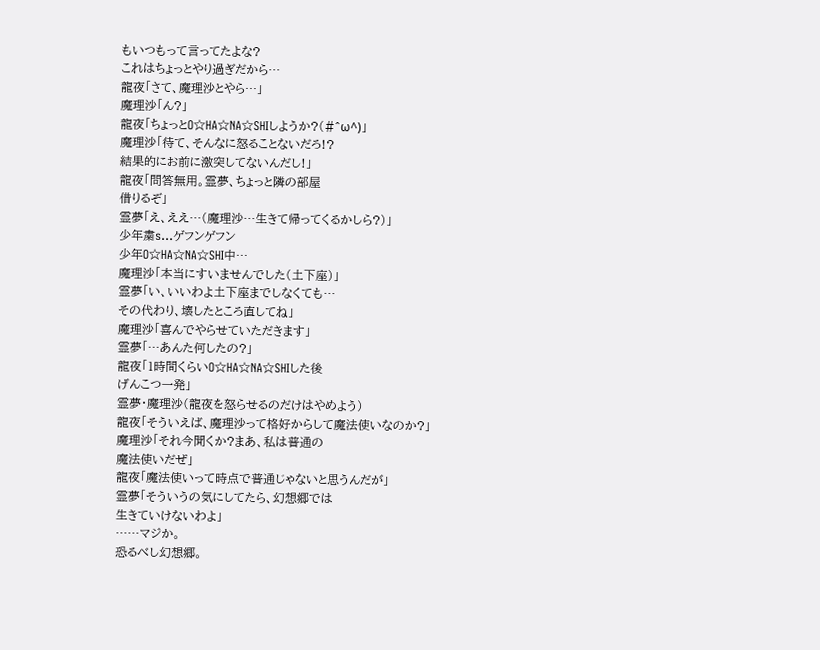もいつもって言ってたよな?
これはちょっとやり過ぎだから…
龍夜「さて、魔理沙とやら…」
魔理沙「ん?」
龍夜「ちょっとO☆HA☆NA☆SHIしようか?(#^ω^)」
魔理沙「待て、そんなに怒ることないだろ!?
結果的にお前に激突してないんだし!」
龍夜「問答無用。霊夢、ちょっと隣の部屋
借りるぞ」
霊夢「え、ええ…(魔理沙…生きて帰ってくるかしら?)」
少年粛s…ゲフンゲフン
少年O☆HA☆NA☆SHI中…
魔理沙「本当にすいませんでした(土下座)」
霊夢「い、いいわよ土下座までしなくても…
その代わり、壊したところ直してね」
魔理沙「喜んでやらせていただきます」
霊夢「…あんた何したの?」
龍夜「1時間くらいO☆HA☆NA☆SHIした後
げんこつ一発」
霊夢・魔理沙(龍夜を怒らせるのだけはやめよう)
龍夜「そういえば、魔理沙って格好からして魔法使いなのか?」
魔理沙「それ今聞くか?まあ、私は普通の
魔法使いだぜ」
龍夜「魔法使いって時点で普通じゃないと思うんだが」
霊夢「そういうの気にしてたら、幻想郷では
生きていけないわよ」
……マジか。
恐るべし幻想郷。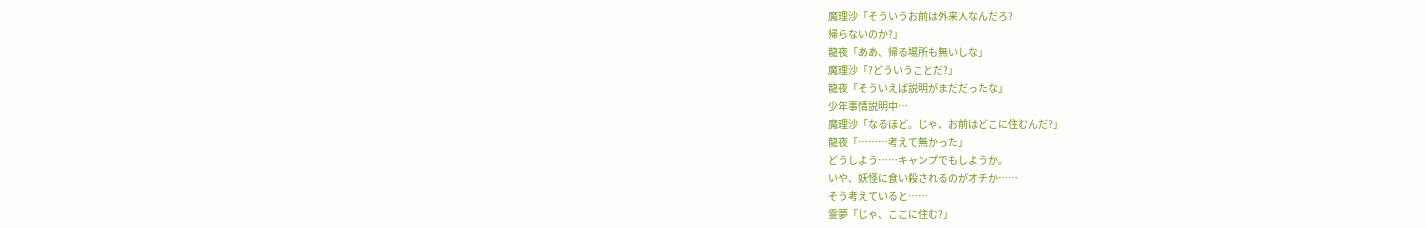魔理沙「そういうお前は外来人なんだろ?
帰らないのか?」
龍夜「ああ、帰る場所も無いしな」
魔理沙「?どういうことだ?」
龍夜「そういえば説明がまだだったな」
少年事情説明中…
魔理沙「なるほど。じゃ、お前はどこに住むんだ?」
龍夜「………考えて無かった」
どうしよう……キャンプでもしようか。
いや、妖怪に食い殺されるのがオチか……
そう考えていると……
霊夢「じゃ、ここに住む?」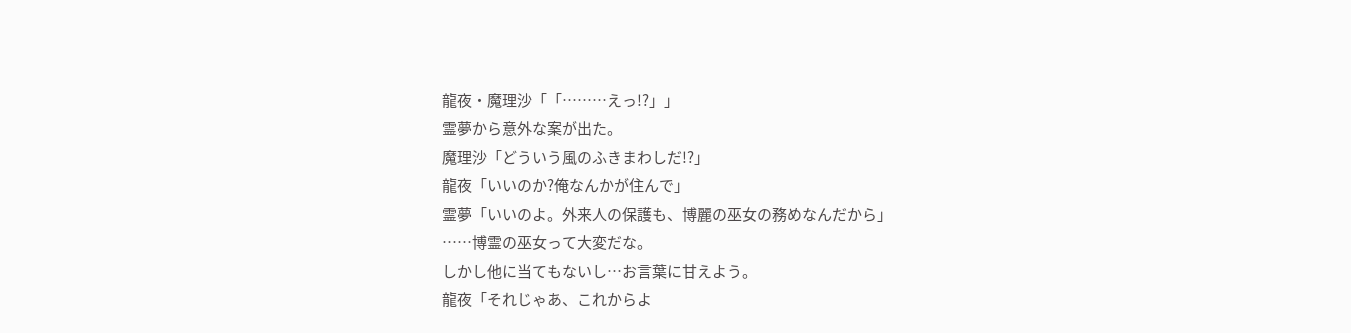龍夜・魔理沙「「………えっ!?」」
霊夢から意外な案が出た。
魔理沙「どういう風のふきまわしだ!?」
龍夜「いいのか?俺なんかが住んで」
霊夢「いいのよ。外来人の保護も、博麗の巫女の務めなんだから」
……博霊の巫女って大変だな。
しかし他に当てもないし…お言葉に甘えよう。
龍夜「それじゃあ、これからよ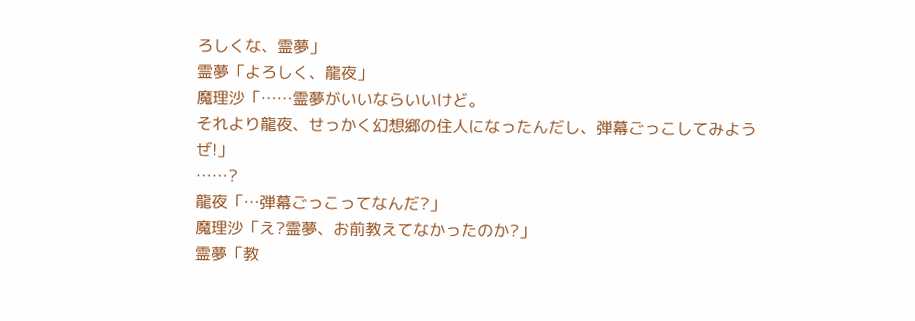ろしくな、霊夢」
霊夢「よろしく、龍夜」
魔理沙「……霊夢がいいならいいけど。
それより龍夜、せっかく幻想郷の住人になったんだし、弾幕ごっこしてみようぜ!」
……?
龍夜「…弾幕ごっこってなんだ?」
魔理沙「え?霊夢、お前教えてなかったのか?」
霊夢「教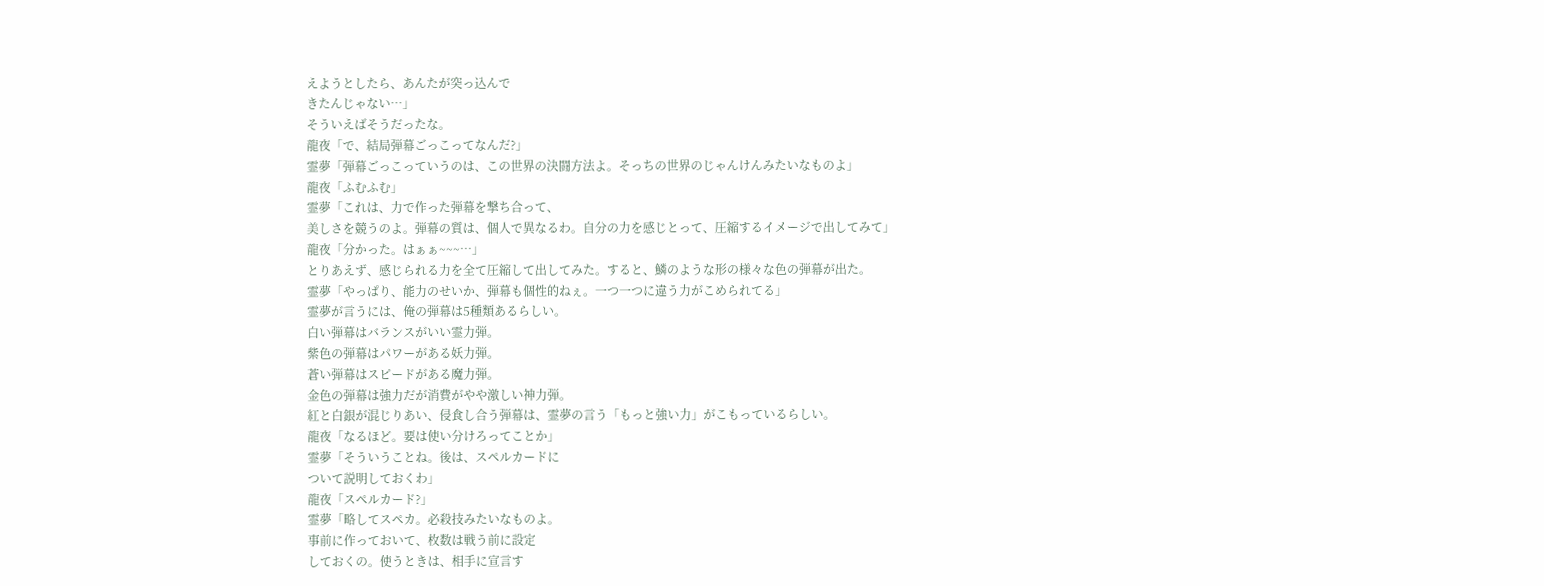えようとしたら、あんたが突っ込んで
きたんじゃない…」
そういえばそうだったな。
龍夜「で、結局弾幕ごっこってなんだ?」
霊夢「弾幕ごっこっていうのは、この世界の決闘方法よ。そっちの世界のじゃんけんみたいなものよ」
龍夜「ふむふむ」
霊夢「これは、力で作った弾幕を撃ち合って、
美しさを競うのよ。弾幕の質は、個人で異なるわ。自分の力を感じとって、圧縮するイメージで出してみて」
龍夜「分かった。はぁぁ~~~…」
とりあえず、感じられる力を全て圧縮して出してみた。すると、鱗のような形の様々な色の弾幕が出た。
霊夢「やっぱり、能力のせいか、弾幕も個性的ねぇ。一つ一つに違う力がこめられてる」
霊夢が言うには、俺の弾幕は5種類あるらしい。
白い弾幕はバランスがいい霊力弾。
紫色の弾幕はパワーがある妖力弾。
蒼い弾幕はスピードがある魔力弾。
金色の弾幕は強力だが消費がやや激しい神力弾。
紅と白銀が混じりあい、侵食し合う弾幕は、霊夢の言う「もっと強い力」がこもっているらしい。
龍夜「なるほど。要は使い分けろってことか」
霊夢「そういうことね。後は、スペルカードに
ついて説明しておくわ」
龍夜「スペルカード?」
霊夢「略してスペカ。必殺技みたいなものよ。
事前に作っておいて、枚数は戦う前に設定
しておくの。使うときは、相手に宣言す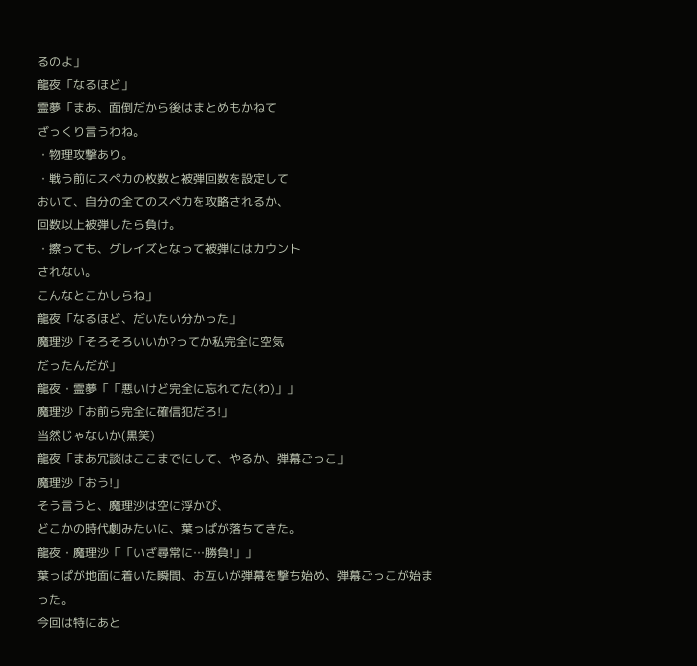るのよ」
龍夜「なるほど」
霊夢「まあ、面倒だから後はまとめもかねて
ざっくり言うわね。
・物理攻撃あり。
・戦う前にスペカの枚数と被弾回数を設定して
おいて、自分の全てのスペカを攻略されるか、
回数以上被弾したら負け。
・擦っても、グレイズとなって被弾にはカウント
されない。
こんなとこかしらね」
龍夜「なるほど、だいたい分かった」
魔理沙「そろそろいいか?ってか私完全に空気
だったんだが」
龍夜・霊夢「「悪いけど完全に忘れてた(わ)」」
魔理沙「お前ら完全に確信犯だろ!」
当然じゃないか(黒笑)
龍夜「まあ冗談はここまでにして、やるか、弾幕ごっこ」
魔理沙「おう!」
そう言うと、魔理沙は空に浮かび、
どこかの時代劇みたいに、葉っぱが落ちてきた。
龍夜・魔理沙「「いざ尋常に…勝負!」」
葉っぱが地面に着いた瞬間、お互いが弾幕を撃ち始め、弾幕ごっこが始まった。
今回は特にあと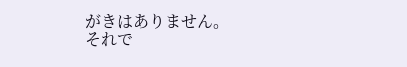がきはありません。
それで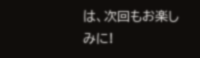は、次回もお楽しみに!